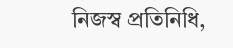নিজস্ব প্রতিনিধি,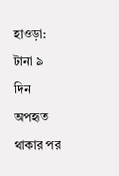হাওড়া: টানা ৯ দিন অপহৃত থাকার পর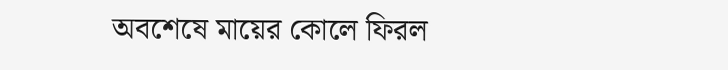অবশেষে মায়ের কোলে ফিরল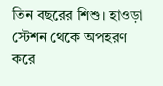তিন বছরের শিশু। হাওড়া স্টেশন থেকে অপহরণ করে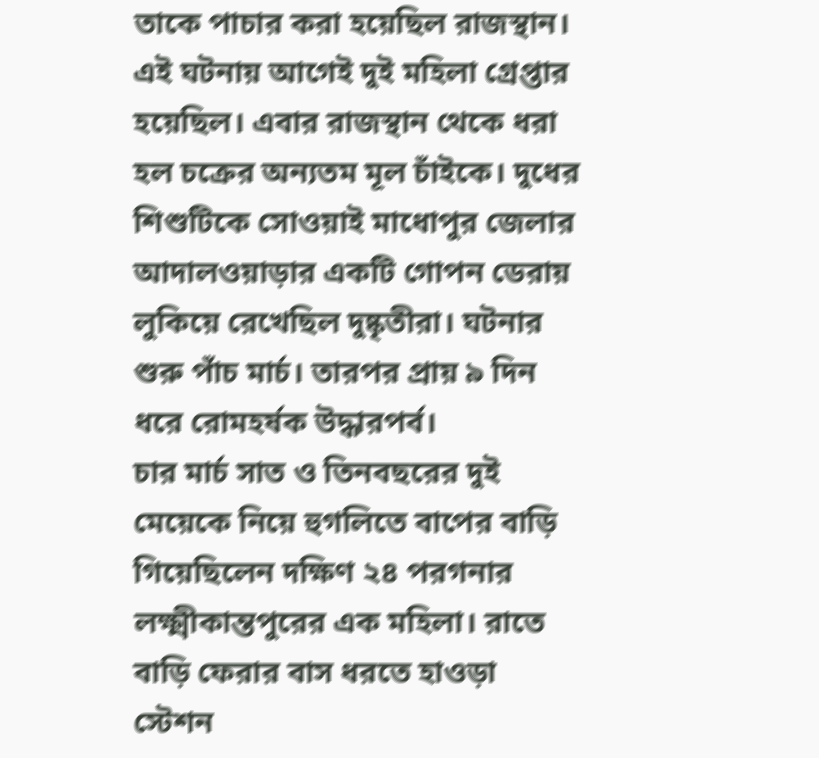তাকে পাচার করা হয়েছিল রাজস্থান। এই ঘটনায় আগেই দুই মহিলা গ্রেপ্তার হয়েছিল। এবার রাজস্থান থেকে ধরা হল চক্রের অন্যতম মূল চাঁইকে। দুধের শিশুটিকে সোওয়াই মাধোপুর জেলার আদালওয়াড়ার একটি গোপন ডেরায় লুকিয়ে রেখেছিল দুষ্কৃতীরা। ঘটনার শুরু পাঁচ মার্চ। তারপর প্রায় ৯ দিন ধরে রোমহর্ষক উদ্ধারপর্ব।
চার মার্চ সাত ও তিনবছরের দুই মেয়েকে নিয়ে হুগলিতে বাপের বাড়ি গিয়েছিলেন দক্ষিণ ২৪ পরগনার লক্ষ্মীকান্তপুরের এক মহিলা। রাতে বাড়ি ফেরার বাস ধরতে হাওড়া স্টেশন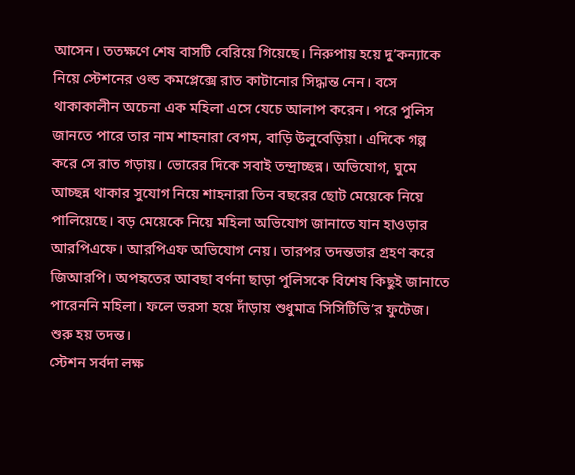আসেন। ততক্ষণে শেষ বাসটি বেরিয়ে গিয়েছে। নিরুপায় হয়ে দু’কন্যাকে নিয়ে স্টেশনের ওল্ড কমপ্লেক্সে রাত কাটানোর সিদ্ধান্ত নেন। বসে থাকাকালীন অচেনা এক মহিলা এসে যেচে আলাপ করেন। পরে পুলিস জানতে পারে তার নাম শাহনারা বেগম, বাড়ি উলুবেড়িয়া। এদিকে গল্প করে সে রাত গড়ায়। ভোরের দিকে সবাই তন্দ্রাচ্ছন্ন। অভিযোগ, ঘুমে আচ্ছন্ন থাকার সুযোগ নিয়ে শাহনারা তিন বছরের ছোট মেয়েকে নিয়ে পালিয়েছে। বড় মেয়েকে নিয়ে মহিলা অভিযোগ জানাতে যান হাওড়ার আরপিএফে। আরপিএফ অভিযোগ নেয়। তারপর তদন্তভার গ্রহণ করে জিআরপি। অপহৃতের আবছা বর্ণনা ছাড়া পুলিসকে বিশেষ কিছুই জানাতে পারেননি মহিলা। ফলে ভরসা হয়ে দাঁড়ায় শুধুমাত্র সিসিটিভি’র ফুটেজ। শুরু হয় তদন্ত।
স্টেশন সর্বদা লক্ষ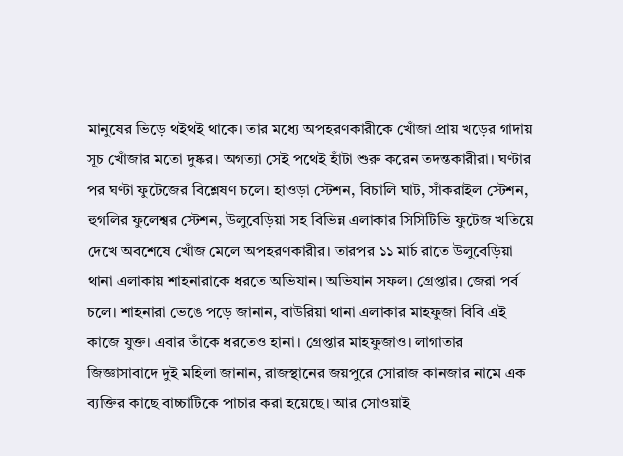মানুষের ভিড়ে থইথই থাকে। তার মধ্যে অপহরণকারীকে খোঁজা প্রায় খড়ের গাদায় সূচ খোঁজার মতো দুষ্কর। অগত্যা সেই পথেই হাঁটা শুরু করেন তদন্তকারীরা। ঘণ্টার পর ঘণ্টা ফুটেজের বিশ্লেষণ চলে। হাওড়া স্টেশন, বিচালি ঘাট, সাঁকরাইল স্টেশন, হুগলির ফুলেশ্বর স্টেশন, উলুবেড়িয়া সহ বিভিন্ন এলাকার সিসিটিভি ফুটেজ খতিয়ে দেখে অবশেষে খোঁজ মেলে অপহরণকারীর। তারপর ১১ মার্চ রাতে উলুবেড়িয়া থানা এলাকায় শাহনারাকে ধরতে অভিযান। অভিযান সফল। গ্রেপ্তার। জেরা পর্ব চলে। শাহনারা ভেঙে পড়ে জানান, বাউরিয়া থানা এলাকার মাহফুজা বিবি এই কাজে যুক্ত। এবার তাঁকে ধরতেও হানা। গ্রেপ্তার মাহফুজাও। লাগাতার জিজ্ঞাসাবাদে দুই মহিলা জানান, রাজস্থানের জয়পুরে সোরাজ কানজার নামে এক ব্যক্তির কাছে বাচ্চাটিকে পাচার করা হয়েছে। আর সোওয়াই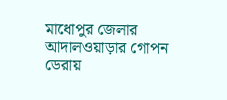মাধোপুর জেলার আদালওয়াড়ার গোপন ডেরায়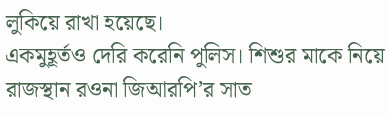লুকিয়ে রাখা হয়েছে।
একমুহূর্তও দেরি করেনি পুলিস। শিশুর মাকে নিয়ে রাজস্থান রওনা জিআরপি’র সাত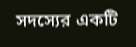সদস্যের একটি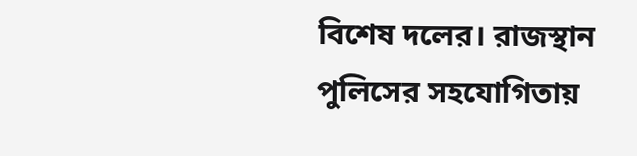বিশেষ দলের। রাজস্থান পুলিসের সহযোগিতায়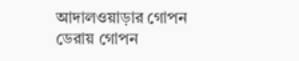আদালওয়াড়ার গোপন ডেরায় গোপন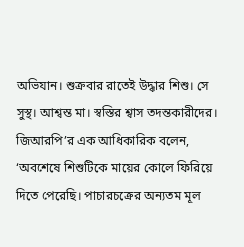অভিযান। শুক্রবার রাতেই উদ্ধার শিশু। সে সুস্থ। আশ্বস্ত মা। স্বস্তির শ্বাস তদন্তকারীদের। জিআরপি’র এক আধিকারিক বলেন, ‘অবশেষে শিশুটিকে মায়ের কোলে ফিরিয়ে দিতে পেরেছি। পাচারচক্রের অন্যতম মূল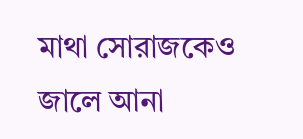মাথা সোরাজকেও জালে আনা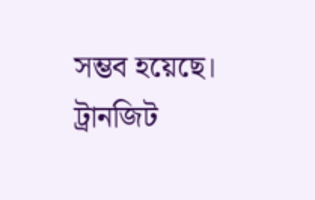সম্ভব হয়েছে। ট্রানজিট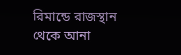রিমান্ডে রাজস্থান থেকে আনা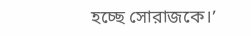হচ্ছে সোরাজকে।’